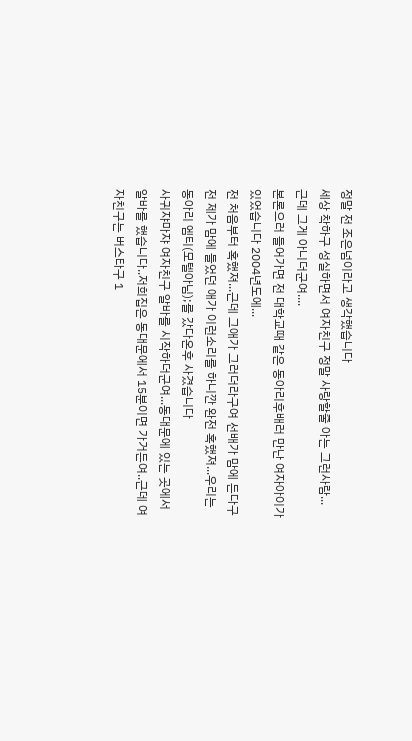정말 전 조은넘이라고 생각했습니다
세상 착하구 성실하면서 여자친구 정말 사랑할줄 아는 그런사람...
근데 그게 아니더군여....
본론으러 들어가면 전 대학교때 같은 동아리후배러 만난 여자아이가 있었습니다 2004년도에...
전 처음부터 혹했져...근데 그애가 그러더라구여 선배가 맘에 든다구
전 제가 맘에 들었던 애가 이런소리를 하니깐 완전 혹했져...우리는 동아리 엠티(모텔아님);를 갔다온후 사겼습니다
사귀쟈마쟈 여자친구 알바를 시작하더군여...동대문에 있는 곳에서 알바를 했습니다..저희집은 동대문에서 15분이면 가거든여..근데 여자친구는 버스타구 1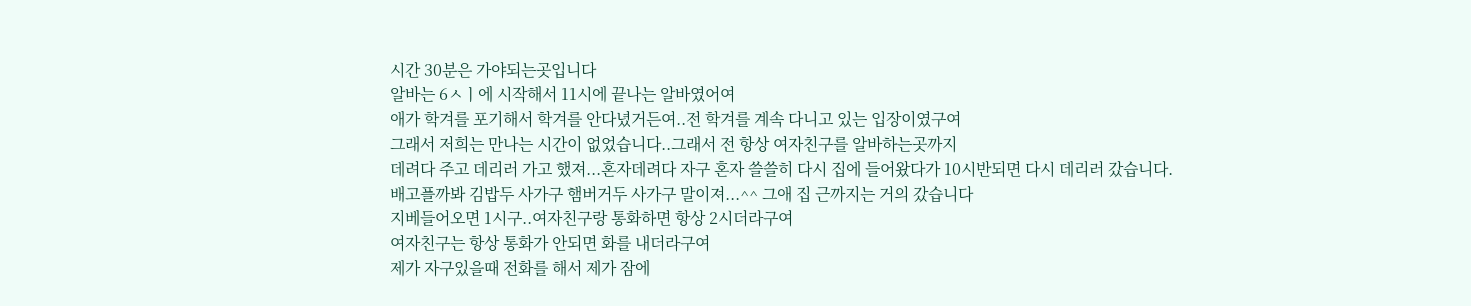시간 30분은 가야되는곳입니다
알바는 6ㅅㅣ에 시작해서 11시에 끝나는 알바였어여
애가 학겨를 포기해서 학겨를 안다녔거든여..전 학겨를 계속 다니고 있는 입장이였구여
그래서 저희는 만나는 시간이 없었습니다..그래서 전 항상 여자친구를 알바하는곳까지
데려다 주고 데리러 가고 했져...혼자데려다 자구 혼자 쓸쓸히 다시 집에 들어왔다가 10시반되면 다시 데리러 갔습니다.
배고플까봐 김밥두 사가구 햄버거두 사가구 말이져...^^ 그애 집 근까지는 거의 갔습니다
지베들어오면 1시구..여자친구랑 통화하면 항상 2시더라구여
여자친구는 항상 통화가 안되면 화를 내더라구여
제가 자구있을때 전화를 해서 제가 잠에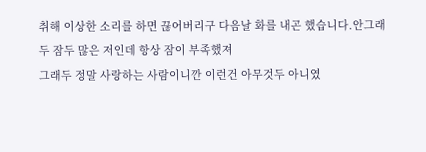취해 이상한 소리를 하면 끊어버리구 다음날 화를 내곤 했습니다.안그래두 잠두 많은 저인데 항상 잠이 부족했져
그래두 정말 사랑하는 사람이니깐 이런건 아무것두 아니였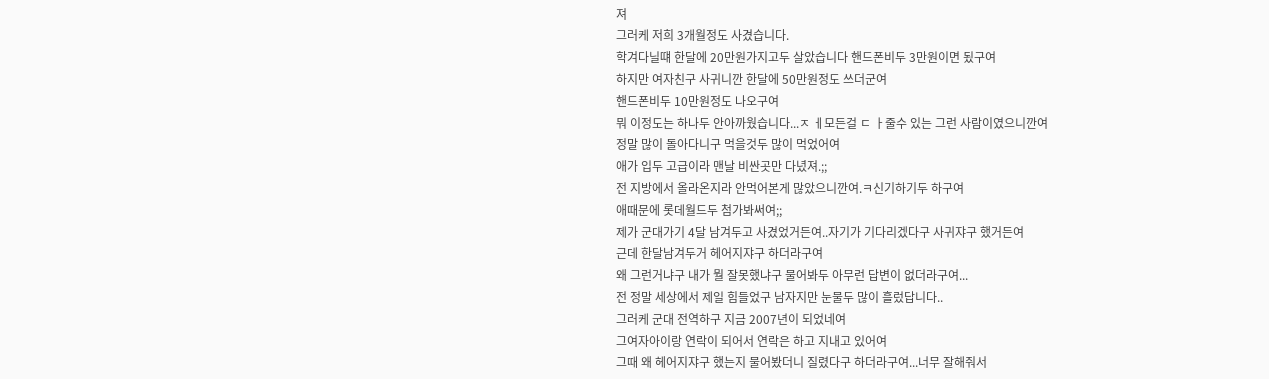져
그러케 저희 3개월정도 사겼습니다.
학겨다닐떄 한달에 20만원가지고두 살았습니다 핸드폰비두 3만원이면 됬구여
하지만 여자친구 사귀니깐 한달에 50만원정도 쓰더군여
핸드폰비두 10만원정도 나오구여
뭐 이정도는 하나두 안아까웠습니다...ㅈ ㅔ모든걸 ㄷ ㅏ줄수 있는 그런 사람이였으니깐여
정말 많이 돌아다니구 먹을것두 많이 먹었어여
애가 입두 고급이라 맨날 비싼곳만 다녔져.;;
전 지방에서 올라온지라 안먹어본게 많았으니깐여.ㅋ신기하기두 하구여
애때문에 롯데월드두 첨가봐써여;;
제가 군대가기 4달 남겨두고 사겼었거든여..자기가 기다리겠다구 사귀쟈구 했거든여
근데 한달남겨두거 헤어지쟈구 하더라구여
왜 그런거냐구 내가 뭘 잘못했냐구 물어봐두 아무런 답변이 없더라구여...
전 정말 세상에서 제일 힘들었구 남자지만 눈물두 많이 흘렀답니다..
그러케 군대 전역하구 지금 2007년이 되었네여
그여자아이랑 연락이 되어서 연락은 하고 지내고 있어여
그때 왜 헤어지쟈구 했는지 물어봤더니 질렸다구 하더라구여...너무 잘해줘서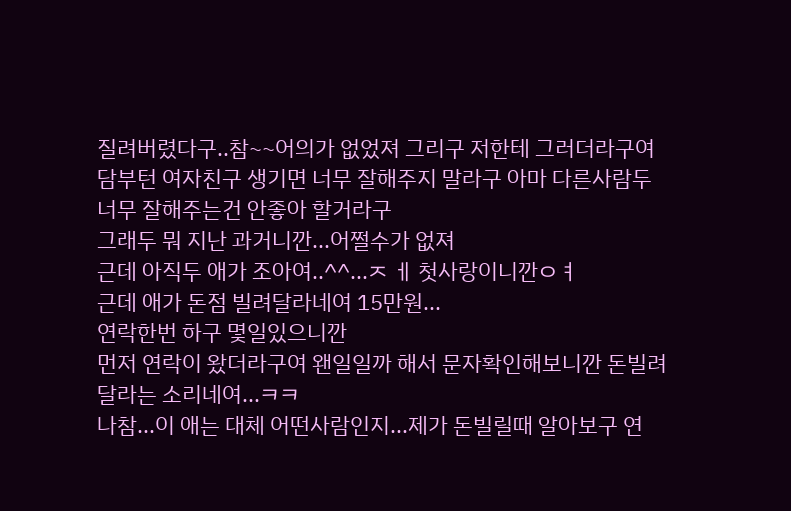질려버렸다구..참~~어의가 없었져 그리구 저한테 그러더라구여 담부턴 여자친구 생기면 너무 잘해주지 말라구 아마 다른사람두 너무 잘해주는건 안좋아 할거라구
그래두 뭐 지난 과거니깐...어쩔수가 없져
근데 아직두 애가 조아여..^^...ㅈ ㅔ 첫사랑이니깐ㅇㅕ
근데 애가 돈점 빌려달라네여 15만원...
연락한번 하구 몇일있으니깐
먼저 연락이 왔더라구여 왠일일까 해서 문자확인해보니깐 돈빌려달라는 소리네여...ㅋㅋ
나참...이 애는 대체 어떤사람인지...제가 돈빌릴때 알아보구 연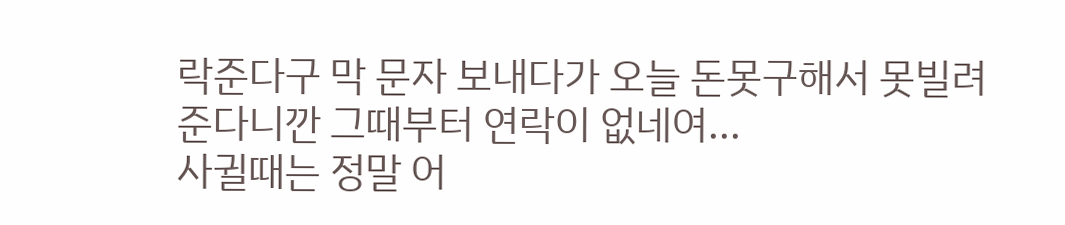락준다구 막 문자 보내다가 오늘 돈못구해서 못빌려준다니깐 그때부터 연락이 없네여...
사귈때는 정말 어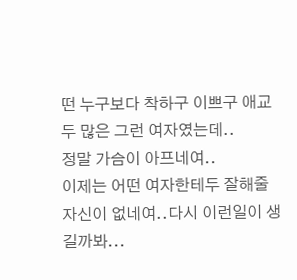떤 누구보다 착하구 이쁘구 애교두 많은 그런 여자였는데..
정말 가슴이 아프네여..
이제는 어떤 여자한테두 잘해줄 자신이 없네여..다시 이런일이 생길까봐...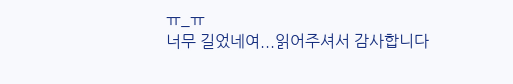ㅠ_ㅠ
너무 길었네여...읽어주셔서 감사합니다